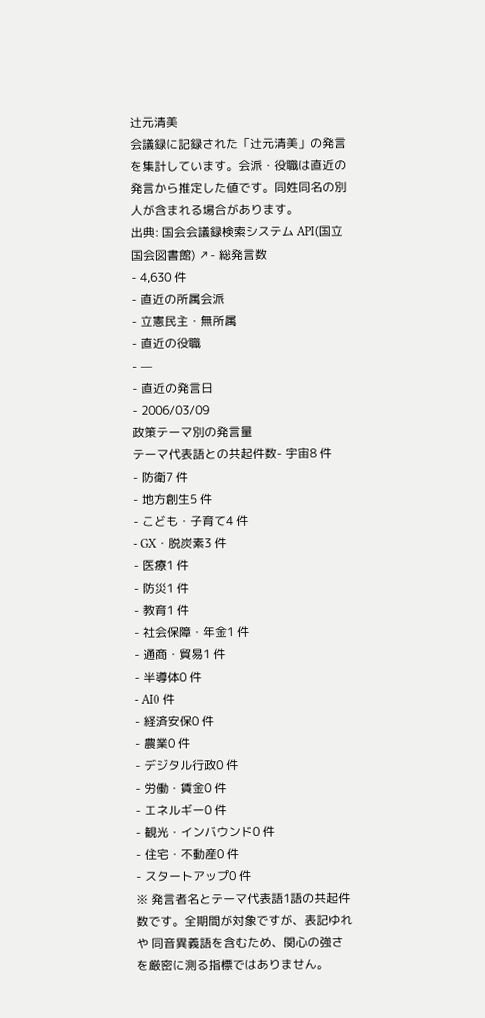辻元清美
会議録に記録された「辻元清美」の発言を集計しています。会派・役職は直近の発言から推定した値です。同姓同名の別人が含まれる場合があります。
出典: 国会会議録検索システム API(国立国会図書館) ↗- 総発言数
- 4,630 件
- 直近の所属会派
- 立憲民主・無所属
- 直近の役職
- —
- 直近の発言日
- 2006/03/09
政策テーマ別の発言量
テーマ代表語との共起件数- 宇宙8 件
- 防衛7 件
- 地方創生5 件
- こども・子育て4 件
- GX・脱炭素3 件
- 医療1 件
- 防災1 件
- 教育1 件
- 社会保障・年金1 件
- 通商・貿易1 件
- 半導体0 件
- AI0 件
- 経済安保0 件
- 農業0 件
- デジタル行政0 件
- 労働・賃金0 件
- エネルギー0 件
- 観光・インバウンド0 件
- 住宅・不動産0 件
- スタートアップ0 件
※ 発言者名とテーマ代表語1語の共起件数です。全期間が対象ですが、表記ゆれや 同音異義語を含むため、関心の強さを厳密に測る指標ではありません。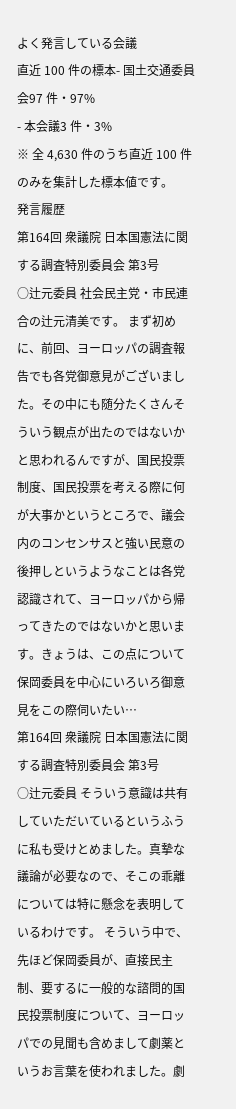よく発言している会議
直近 100 件の標本- 国土交通委員会97 件・97%
- 本会議3 件・3%
※ 全 4,630 件のうち直近 100 件のみを集計した標本値です。
発言履歴
第164回 衆議院 日本国憲法に関する調査特別委員会 第3号
○辻元委員 社会民主党・市民連合の辻元清美です。 まず初めに、前回、ヨーロッパの調査報告でも各党御意見がございました。その中にも随分たくさんそういう観点が出たのではないかと思われるんですが、国民投票制度、国民投票を考える際に何が大事かというところで、議会内のコンセンサスと強い民意の後押しというようなことは各党認識されて、ヨーロッパから帰ってきたのではないかと思います。きょうは、この点について保岡委員を中心にいろいろ御意見をこの際伺いたい…
第164回 衆議院 日本国憲法に関する調査特別委員会 第3号
○辻元委員 そういう意識は共有していただいているというふうに私も受けとめました。真摯な議論が必要なので、そこの乖離については特に懸念を表明しているわけです。 そういう中で、先ほど保岡委員が、直接民主制、要するに一般的な諮問的国民投票制度について、ヨーロッパでの見聞も含めまして劇薬というお言葉を使われました。劇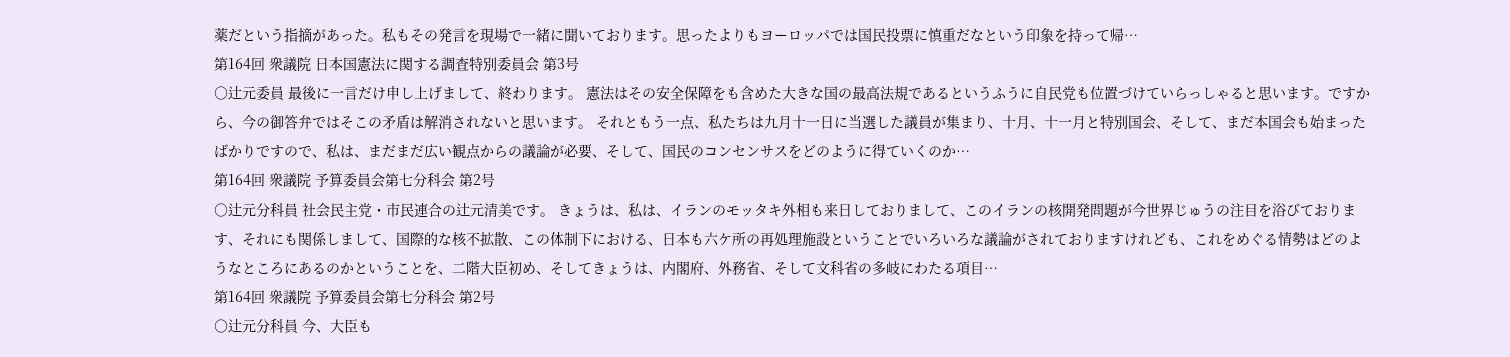薬だという指摘があった。私もその発言を現場で一緒に聞いております。思ったよりもヨーロッパでは国民投票に慎重だなという印象を持って帰…
第164回 衆議院 日本国憲法に関する調査特別委員会 第3号
○辻元委員 最後に一言だけ申し上げまして、終わります。 憲法はその安全保障をも含めた大きな国の最高法規であるというふうに自民党も位置づけていらっしゃると思います。ですから、今の御答弁ではそこの矛盾は解消されないと思います。 それともう一点、私たちは九月十一日に当選した議員が集まり、十月、十一月と特別国会、そして、まだ本国会も始まったばかりですので、私は、まだまだ広い観点からの議論が必要、そして、国民のコンセンサスをどのように得ていくのか…
第164回 衆議院 予算委員会第七分科会 第2号
○辻元分科員 社会民主党・市民連合の辻元清美です。 きょうは、私は、イランのモッタキ外相も来日しておりまして、このイランの核開発問題が今世界じゅうの注目を浴びております、それにも関係しまして、国際的な核不拡散、この体制下における、日本も六ケ所の再処理施設ということでいろいろな議論がされておりますけれども、これをめぐる情勢はどのようなところにあるのかということを、二階大臣初め、そしてきょうは、内閣府、外務省、そして文科省の多岐にわたる項目…
第164回 衆議院 予算委員会第七分科会 第2号
○辻元分科員 今、大臣も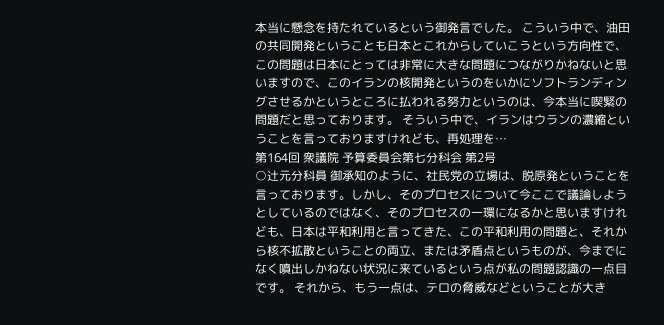本当に懸念を持たれているという御発言でした。 こういう中で、油田の共同開発ということも日本とこれからしていこうという方向性で、この問題は日本にとっては非常に大きな問題につながりかねないと思いますので、このイランの核開発というのをいかにソフトランディングさせるかというところに払われる努力というのは、今本当に喫緊の問題だと思っております。 そういう中で、イランはウランの濃縮ということを言っておりますけれども、再処理を…
第164回 衆議院 予算委員会第七分科会 第2号
○辻元分科員 御承知のように、社民党の立場は、脱原発ということを言っております。しかし、そのプロセスについて今ここで議論しようとしているのではなく、そのプロセスの一環になるかと思いますけれども、日本は平和利用と言ってきた、この平和利用の問題と、それから核不拡散ということの両立、または矛盾点というものが、今までになく噴出しかねない状況に来ているという点が私の問題認識の一点目です。 それから、もう一点は、テロの脅威などということが大き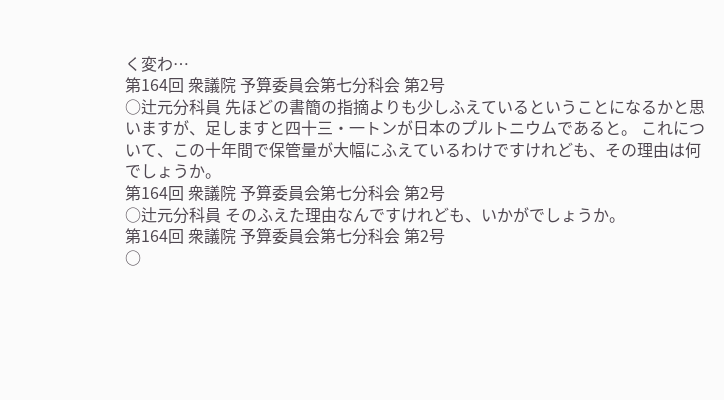く変わ…
第164回 衆議院 予算委員会第七分科会 第2号
○辻元分科員 先ほどの書簡の指摘よりも少しふえているということになるかと思いますが、足しますと四十三・一トンが日本のプルトニウムであると。 これについて、この十年間で保管量が大幅にふえているわけですけれども、その理由は何でしょうか。
第164回 衆議院 予算委員会第七分科会 第2号
○辻元分科員 そのふえた理由なんですけれども、いかがでしょうか。
第164回 衆議院 予算委員会第七分科会 第2号
○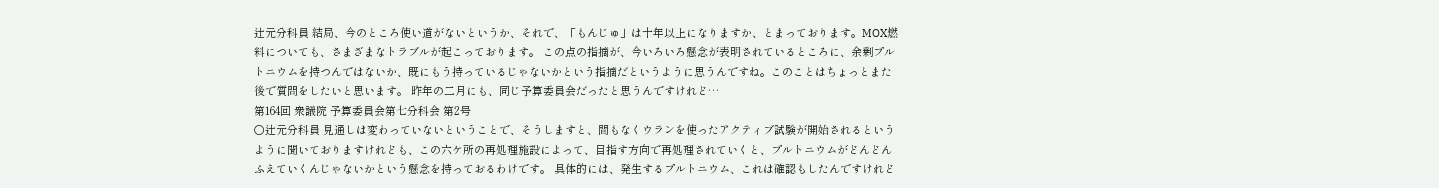辻元分科員 結局、今のところ使い道がないというか、それで、「もんじゅ」は十年以上になりますか、とまっております。MOX燃料についても、さまざまなトラブルが起こっております。 この点の指摘が、今いろいろ懸念が表明されているところに、余剰プルトニウムを持つんではないか、既にもう持っているじゃないかという指摘だというように思うんですね。このことはちょっとまた後で質問をしたいと思います。 昨年の二月にも、同じ予算委員会だったと思うんですけれど…
第164回 衆議院 予算委員会第七分科会 第2号
○辻元分科員 見通しは変わっていないということで、そうしますと、間もなくウランを使ったアクティブ試験が開始されるというように聞いておりますけれども、この六ケ所の再処理施設によって、目指す方向で再処理されていくと、プルトニウムがどんどんふえていくんじゃないかという懸念を持っておるわけです。 具体的には、発生するプルトニウム、これは確認もしたんですけれど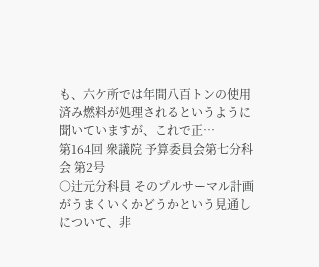も、六ケ所では年間八百トンの使用済み燃料が処理されるというように聞いていますが、これで正…
第164回 衆議院 予算委員会第七分科会 第2号
○辻元分科員 そのプルサーマル計画がうまくいくかどうかという見通しについて、非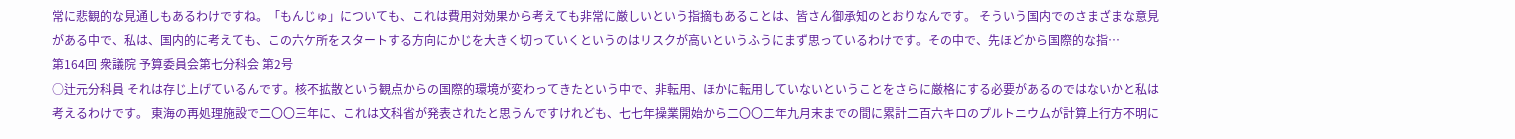常に悲観的な見通しもあるわけですね。「もんじゅ」についても、これは費用対効果から考えても非常に厳しいという指摘もあることは、皆さん御承知のとおりなんです。 そういう国内でのさまざまな意見がある中で、私は、国内的に考えても、この六ケ所をスタートする方向にかじを大きく切っていくというのはリスクが高いというふうにまず思っているわけです。その中で、先ほどから国際的な指…
第164回 衆議院 予算委員会第七分科会 第2号
○辻元分科員 それは存じ上げているんです。核不拡散という観点からの国際的環境が変わってきたという中で、非転用、ほかに転用していないということをさらに厳格にする必要があるのではないかと私は考えるわけです。 東海の再処理施設で二〇〇三年に、これは文科省が発表されたと思うんですけれども、七七年操業開始から二〇〇二年九月末までの間に累計二百六キロのプルトニウムが計算上行方不明に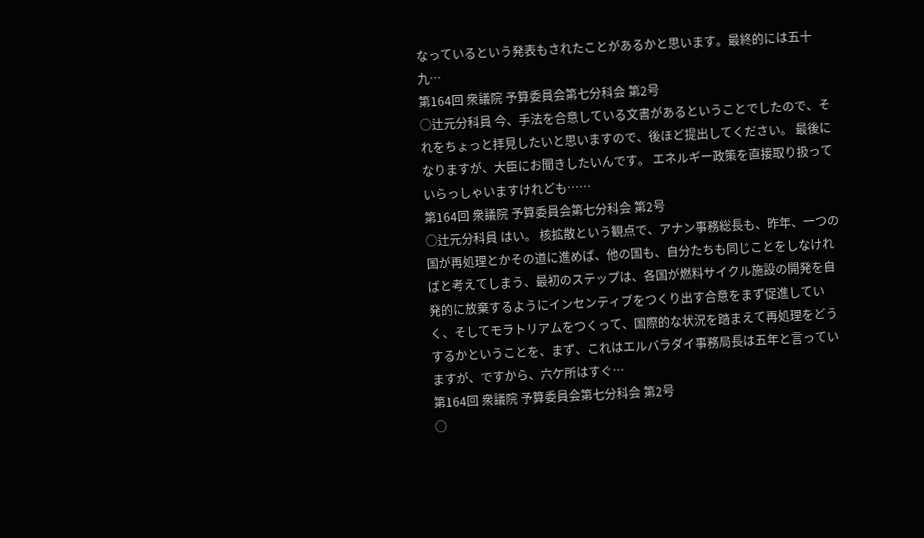なっているという発表もされたことがあるかと思います。最終的には五十九…
第164回 衆議院 予算委員会第七分科会 第2号
○辻元分科員 今、手法を合意している文書があるということでしたので、それをちょっと拝見したいと思いますので、後ほど提出してください。 最後になりますが、大臣にお聞きしたいんです。 エネルギー政策を直接取り扱っていらっしゃいますけれども……
第164回 衆議院 予算委員会第七分科会 第2号
○辻元分科員 はい。 核拡散という観点で、アナン事務総長も、昨年、一つの国が再処理とかその道に進めば、他の国も、自分たちも同じことをしなければと考えてしまう、最初のステップは、各国が燃料サイクル施設の開発を自発的に放棄するようにインセンティブをつくり出す合意をまず促進していく、そしてモラトリアムをつくって、国際的な状況を踏まえて再処理をどうするかということを、まず、これはエルバラダイ事務局長は五年と言っていますが、ですから、六ケ所はすぐ…
第164回 衆議院 予算委員会第七分科会 第2号
○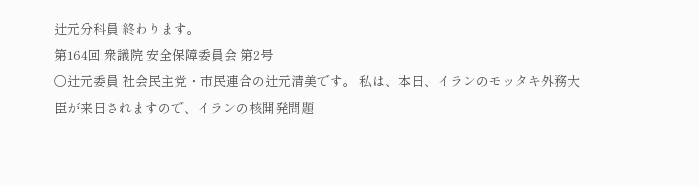辻元分科員 終わります。
第164回 衆議院 安全保障委員会 第2号
○辻元委員 社会民主党・市民連合の辻元清美です。 私は、本日、イランのモッタキ外務大臣が来日されますので、イランの核開発問題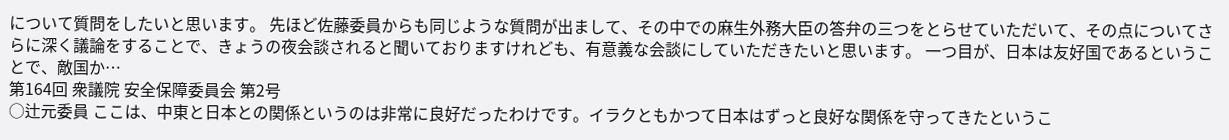について質問をしたいと思います。 先ほど佐藤委員からも同じような質問が出まして、その中での麻生外務大臣の答弁の三つをとらせていただいて、その点についてさらに深く議論をすることで、きょうの夜会談されると聞いておりますけれども、有意義な会談にしていただきたいと思います。 一つ目が、日本は友好国であるということで、敵国か…
第164回 衆議院 安全保障委員会 第2号
○辻元委員 ここは、中東と日本との関係というのは非常に良好だったわけです。イラクともかつて日本はずっと良好な関係を守ってきたというこ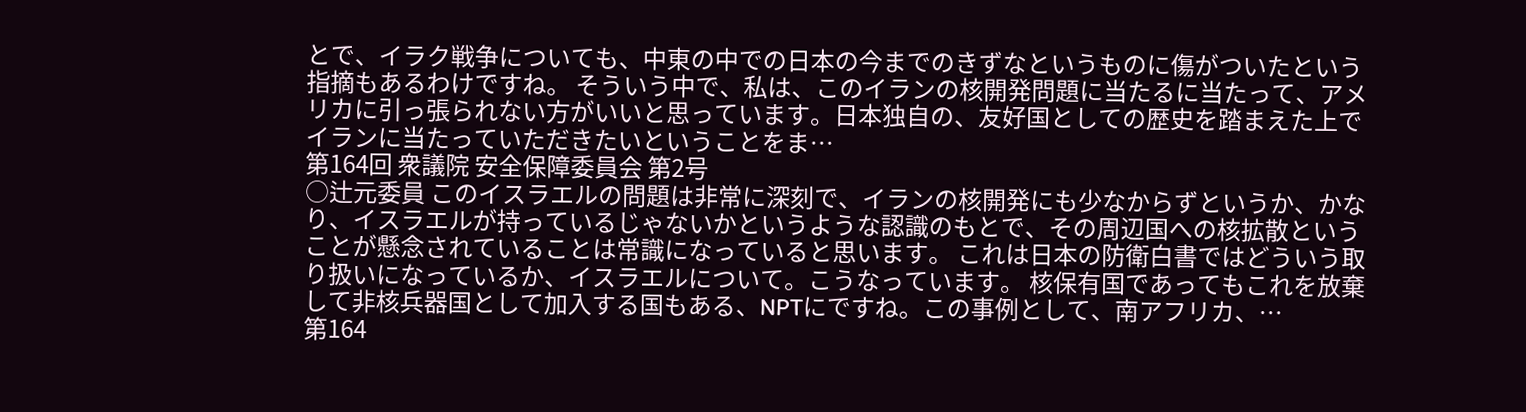とで、イラク戦争についても、中東の中での日本の今までのきずなというものに傷がついたという指摘もあるわけですね。 そういう中で、私は、このイランの核開発問題に当たるに当たって、アメリカに引っ張られない方がいいと思っています。日本独自の、友好国としての歴史を踏まえた上でイランに当たっていただきたいということをま…
第164回 衆議院 安全保障委員会 第2号
○辻元委員 このイスラエルの問題は非常に深刻で、イランの核開発にも少なからずというか、かなり、イスラエルが持っているじゃないかというような認識のもとで、その周辺国への核拡散ということが懸念されていることは常識になっていると思います。 これは日本の防衛白書ではどういう取り扱いになっているか、イスラエルについて。こうなっています。 核保有国であってもこれを放棄して非核兵器国として加入する国もある、NPTにですね。この事例として、南アフリカ、…
第164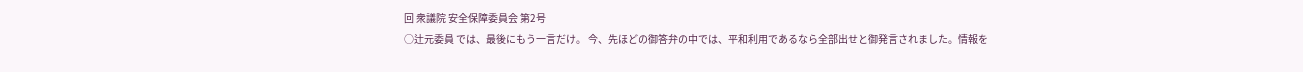回 衆議院 安全保障委員会 第2号
○辻元委員 では、最後にもう一言だけ。 今、先ほどの御答弁の中では、平和利用であるなら全部出せと御発言されました。情報を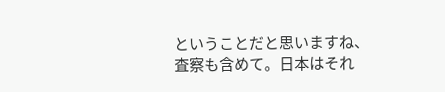ということだと思いますね、査察も含めて。日本はそれ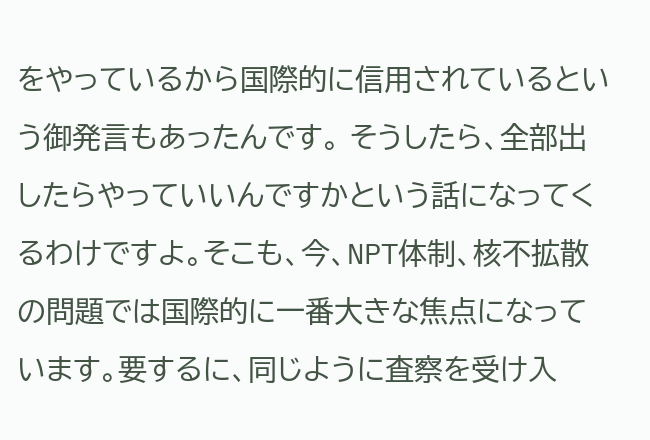をやっているから国際的に信用されているという御発言もあったんです。 そうしたら、全部出したらやっていいんですかという話になってくるわけですよ。そこも、今、NPT体制、核不拡散の問題では国際的に一番大きな焦点になっています。要するに、同じように査察を受け入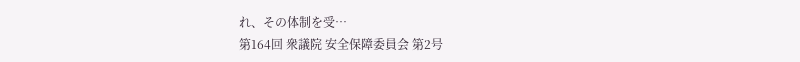れ、その体制を受…
第164回 衆議院 安全保障委員会 第2号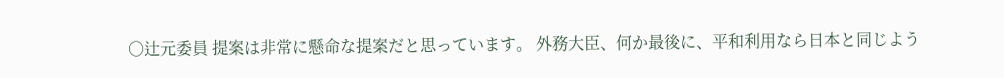○辻元委員 提案は非常に懸命な提案だと思っています。 外務大臣、何か最後に、平和利用なら日本と同じよう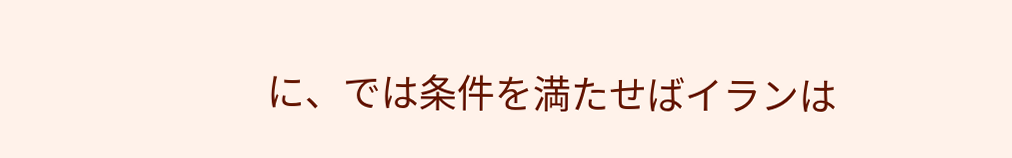に、では条件を満たせばイランは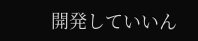開発していいん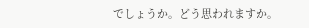でしょうか。どう思われますか。